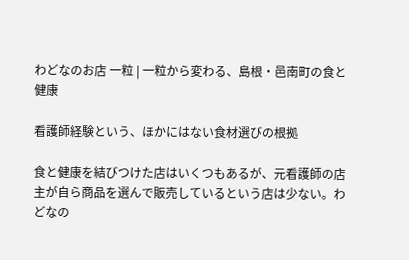わどなのお店 一粒 | 一粒から変わる、島根・邑南町の食と健康

看護師経験という、ほかにはない食材選びの根拠

食と健康を結びつけた店はいくつもあるが、元看護師の店主が自ら商品を選んで販売しているという店は少ない。わどなの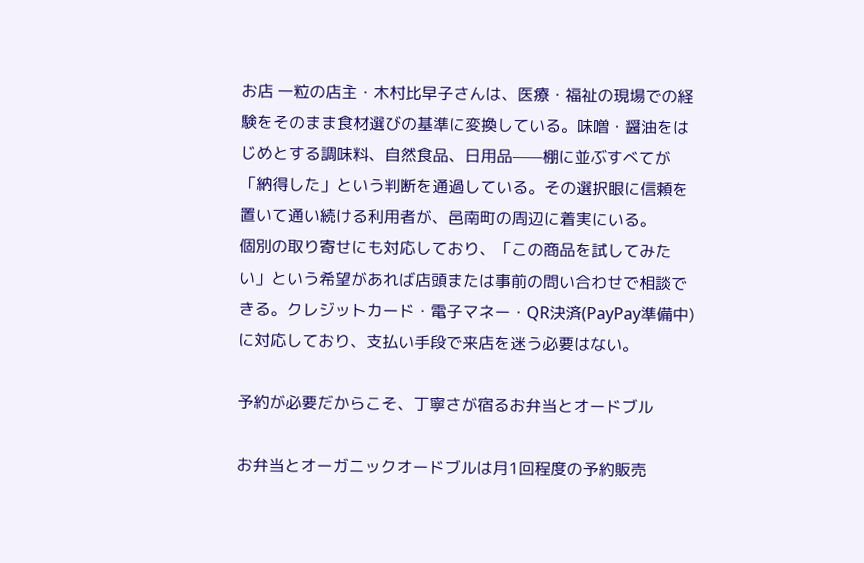お店 一粒の店主・木村比早子さんは、医療・福祉の現場での経験をそのまま食材選びの基準に変換している。味噌・醤油をはじめとする調味料、自然食品、日用品——棚に並ぶすべてが「納得した」という判断を通過している。その選択眼に信頼を置いて通い続ける利用者が、邑南町の周辺に着実にいる。
個別の取り寄せにも対応しており、「この商品を試してみたい」という希望があれば店頭または事前の問い合わせで相談できる。クレジットカード・電子マネー・QR決済(PayPay準備中)に対応しており、支払い手段で来店を迷う必要はない。

予約が必要だからこそ、丁寧さが宿るお弁当とオードブル

お弁当とオーガニックオードブルは月1回程度の予約販売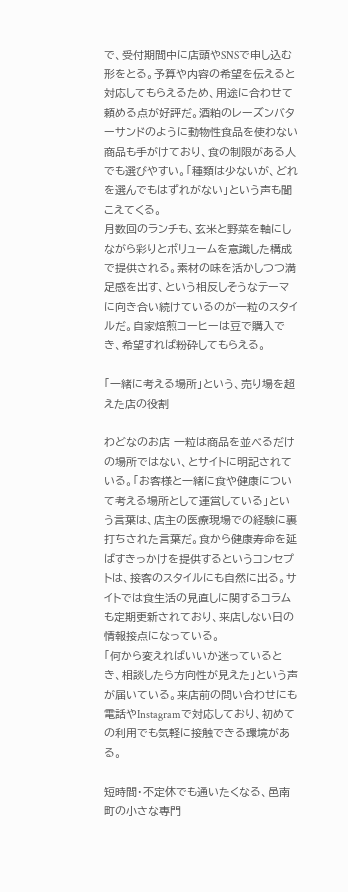で、受付期間中に店頭やSNSで申し込む形をとる。予算や内容の希望を伝えると対応してもらえるため、用途に合わせて頼める点が好評だ。酒粕のレーズンバターサンドのように動物性食品を使わない商品も手がけており、食の制限がある人でも選びやすい。「種類は少ないが、どれを選んでもはずれがない」という声も聞こえてくる。
月数回のランチも、玄米と野菜を軸にしながら彩りとボリュームを意識した構成で提供される。素材の味を活かしつつ満足感を出す、という相反しそうなテーマに向き合い続けているのが一粒のスタイルだ。自家焙煎コーヒーは豆で購入でき、希望すれば粉砕してもらえる。

「一緒に考える場所」という、売り場を超えた店の役割

わどなのお店 一粒は商品を並べるだけの場所ではない、とサイトに明記されている。「お客様と一緒に食や健康について考える場所として運営している」という言葉は、店主の医療現場での経験に裏打ちされた言葉だ。食から健康寿命を延ばすきっかけを提供するというコンセプトは、接客のスタイルにも自然に出る。サイトでは食生活の見直しに関するコラムも定期更新されており、来店しない日の情報接点になっている。
「何から変えればいいか迷っているとき、相談したら方向性が見えた」という声が届いている。来店前の問い合わせにも電話やInstagramで対応しており、初めての利用でも気軽に接触できる環境がある。

短時間・不定休でも通いたくなる、邑南町の小さな専門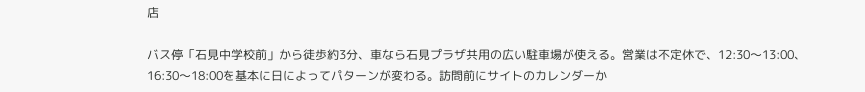店

バス停「石見中学校前」から徒歩約3分、車なら石見プラザ共用の広い駐車場が使える。営業は不定休で、12:30〜13:00、16:30〜18:00を基本に日によってパターンが変わる。訪問前にサイトのカレンダーか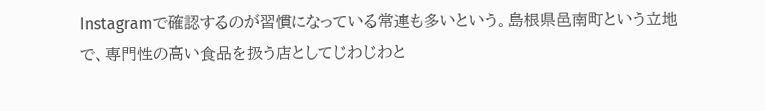Instagramで確認するのが習慣になっている常連も多いという。島根県邑南町という立地で、専門性の高い食品を扱う店としてじわじわと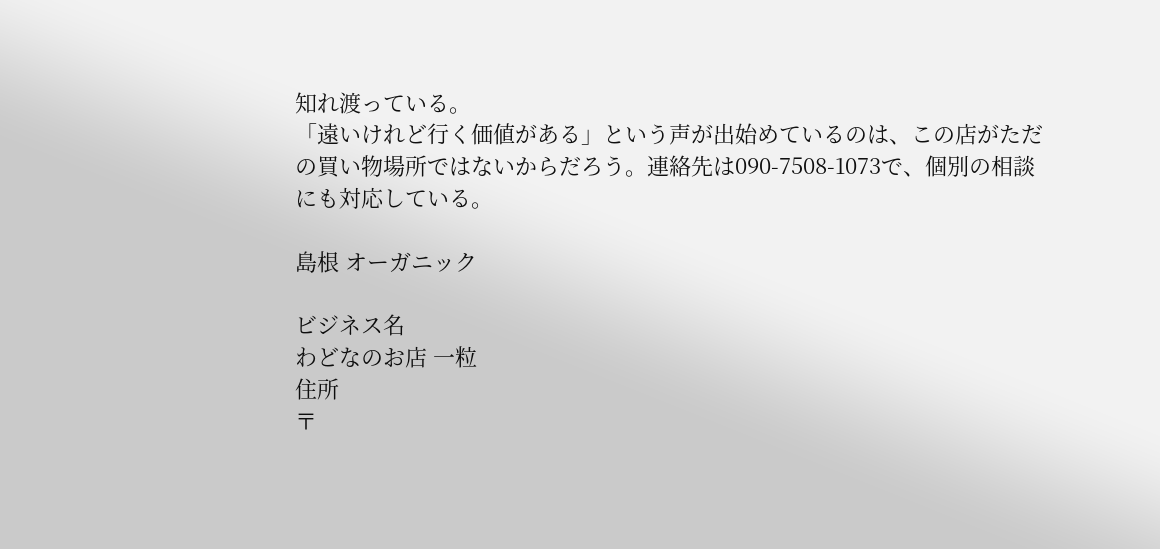知れ渡っている。
「遠いけれど行く価値がある」という声が出始めているのは、この店がただの買い物場所ではないからだろう。連絡先は090-7508-1073で、個別の相談にも対応している。

島根 オーガニック

ビジネス名
わどなのお店 一粒
住所
〒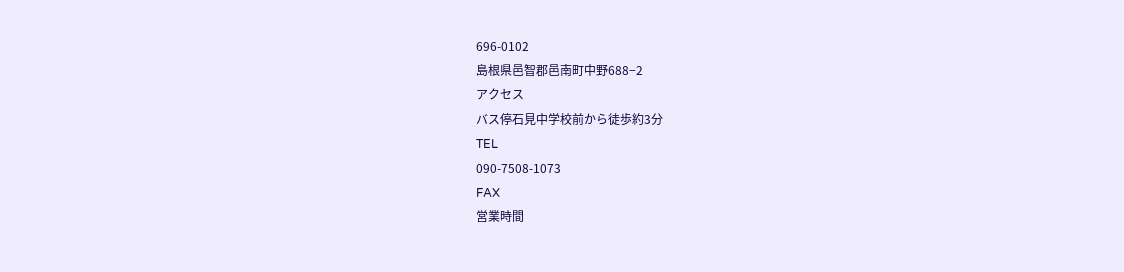696-0102
島根県邑智郡邑南町中野688−2
アクセス
バス停石見中学校前から徒歩約3分
TEL
090-7508-1073
FAX
営業時間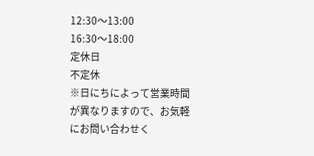12:30〜13:00
16:30〜18:00
定休日
不定休
※日にちによって営業時間が異なりますので、お気軽にお問い合わせく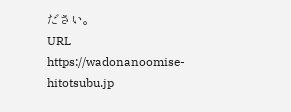ださい。
URL
https://wadonanoomise-hitotsubu.jp